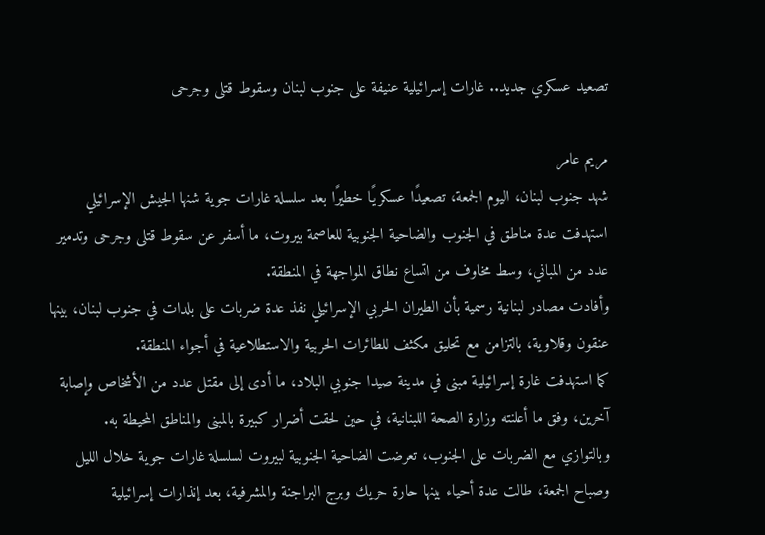تصعيد عسكري جديد.. غارات إسرائيلية عنيفة على جنوب لبنان وسقوط قتلى وجرحى

مريم عامر
شهد جنوب لبنان، اليوم الجمعة، تصعيدًا عسكريًا خطيرًا بعد سلسلة غارات جوية شنها الجيش الإسرائيلي استهدفت عدة مناطق في الجنوب والضاحية الجنوبية للعاصمة بيروت، ما أسفر عن سقوط قتلى وجرحى وتدمير عدد من المباني، وسط مخاوف من اتساع نطاق المواجهة في المنطقة.
وأفادت مصادر لبنانية رسمية بأن الطيران الحربي الإسرائيلي نفذ عدة ضربات على بلدات في جنوب لبنان، بينها عنقون وقلاوية، بالتزامن مع تحليق مكثف للطائرات الحربية والاستطلاعية في أجواء المنطقة.
كما استهدفت غارة إسرائيلية مبنى في مدينة صيدا جنوبي البلاد، ما أدى إلى مقتل عدد من الأشخاص وإصابة آخرين، وفق ما أعلنته وزارة الصحة اللبنانية، في حين لحقت أضرار كبيرة بالمبنى والمناطق المحيطة به.
وبالتوازي مع الضربات على الجنوب، تعرضت الضاحية الجنوبية لبيروت لسلسلة غارات جوية خلال الليل وصباح الجمعة، طالت عدة أحياء بينها حارة حريك وبرج البراجنة والمشرفية، بعد إنذارات إسرائيلية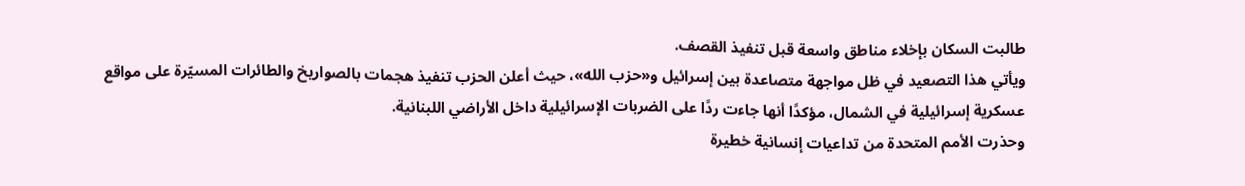طالبت السكان بإخلاء مناطق واسعة قبل تنفيذ القصف.
ويأتي هذا التصعيد في ظل مواجهة متصاعدة بين إسرائيل و«حزب الله»، حيث أعلن الحزب تنفيذ هجمات بالصواريخ والطائرات المسيّرة على مواقع عسكرية إسرائيلية في الشمال، مؤكدًا أنها جاءت ردًا على الضربات الإسرائيلية داخل الأراضي اللبنانية.
وحذرت الأمم المتحدة من تداعيات إنسانية خطيرة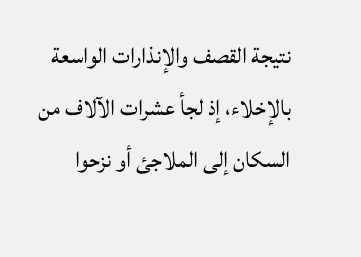نتيجة القصف والإنذارات الواسعة بالإخلاء، إذ لجأ عشرات الآلاف من السكان إلى الملاجئ أو نزحوا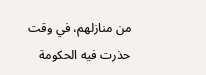من منازلهم، في وقت حذرت فيه الحكومة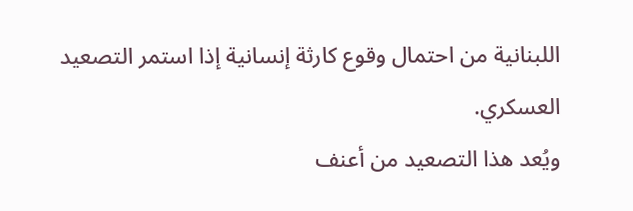اللبنانية من احتمال وقوع كارثة إنسانية إذا استمر التصعيد العسكري.
ويُعد هذا التصعيد من أعنف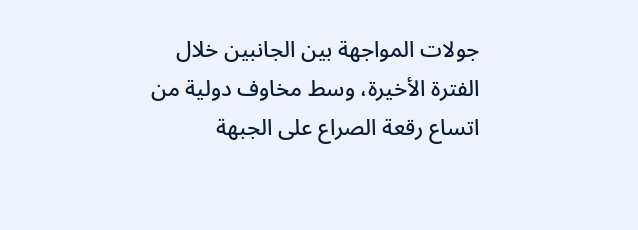جولات المواجهة بين الجانبين خلال الفترة الأخيرة، وسط مخاوف دولية من اتساع رقعة الصراع على الجبهة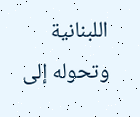اللبنانية وتحوله إلى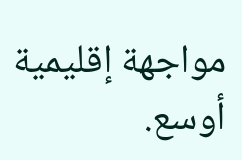مواجهة إقليمية أوسع.